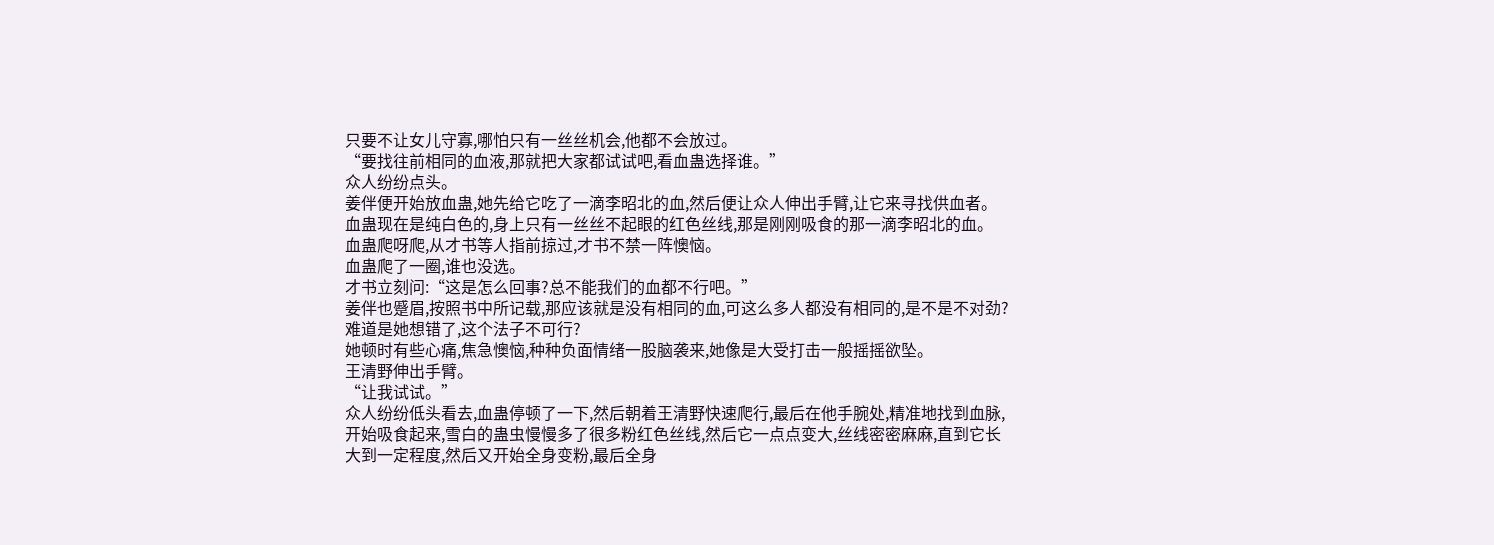只要不让女儿守寡,哪怕只有一丝丝机会,他都不会放过。
“要找往前相同的血液,那就把大家都试试吧,看血蛊选择谁。”
众人纷纷点头。
姜伴便开始放血蛊,她先给它吃了一滴李昭北的血,然后便让众人伸出手臂,让它来寻找供血者。
血蛊现在是纯白色的,身上只有一丝丝不起眼的红色丝线,那是刚刚吸食的那一滴李昭北的血。
血蛊爬呀爬,从才书等人指前掠过,才书不禁一阵懊恼。
血蛊爬了一圈,谁也没选。
才书立刻问:“这是怎么回事?总不能我们的血都不行吧。”
姜伴也蹙眉,按照书中所记载,那应该就是没有相同的血,可这么多人都没有相同的,是不是不对劲?难道是她想错了,这个法子不可行?
她顿时有些心痛,焦急懊恼,种种负面情绪一股脑袭来,她像是大受打击一般摇摇欲坠。
王清野伸出手臂。
“让我试试。”
众人纷纷低头看去,血蛊停顿了一下,然后朝着王清野快速爬行,最后在他手腕处,精准地找到血脉,开始吸食起来,雪白的蛊虫慢慢多了很多粉红色丝线,然后它一点点变大,丝线密密麻麻,直到它长大到一定程度,然后又开始全身变粉,最后全身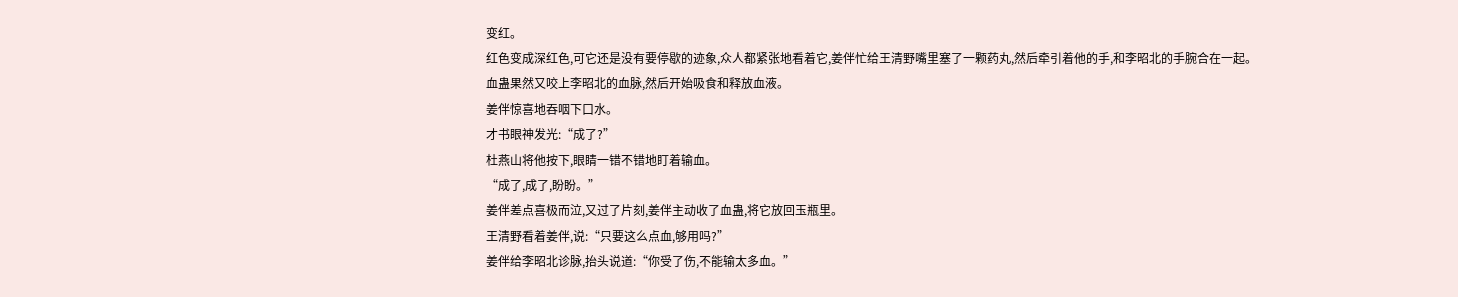变红。
红色变成深红色,可它还是没有要停歇的迹象,众人都紧张地看着它,姜伴忙给王清野嘴里塞了一颗药丸,然后牵引着他的手,和李昭北的手腕合在一起。
血蛊果然又咬上李昭北的血脉,然后开始吸食和释放血液。
姜伴惊喜地吞咽下口水。
才书眼神发光:“成了?”
杜燕山将他按下,眼睛一错不错地盯着输血。
“成了,成了,盼盼。”
姜伴差点喜极而泣,又过了片刻,姜伴主动收了血蛊,将它放回玉瓶里。
王清野看着姜伴,说:“只要这么点血,够用吗?”
姜伴给李昭北诊脉,抬头说道:“你受了伤,不能输太多血。”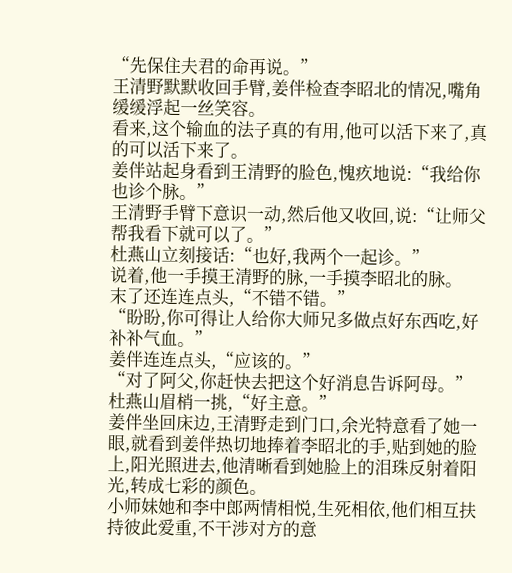“先保住夫君的命再说。”
王清野默默收回手臂,姜伴检查李昭北的情况,嘴角缓缓浮起一丝笑容。
看来,这个输血的法子真的有用,他可以活下来了,真的可以活下来了。
姜伴站起身看到王清野的脸色,愧疚地说:“我给你也诊个脉。”
王清野手臂下意识一动,然后他又收回,说:“让师父帮我看下就可以了。”
杜燕山立刻接话:“也好,我两个一起诊。”
说着,他一手摸王清野的脉,一手摸李昭北的脉。
末了还连连点头,“不错不错。”
“盼盼,你可得让人给你大师兄多做点好东西吃,好补补气血。”
姜伴连连点头,“应该的。”
“对了阿父,你赶快去把这个好消息告诉阿母。”
杜燕山眉梢一挑,“好主意。”
姜伴坐回床边,王清野走到门口,余光特意看了她一眼,就看到姜伴热切地捧着李昭北的手,贴到她的脸上,阳光照进去,他清晰看到她脸上的泪珠反射着阳光,转成七彩的颜色。
小师妹她和李中郎两情相悦,生死相依,他们相互扶持彼此爱重,不干涉对方的意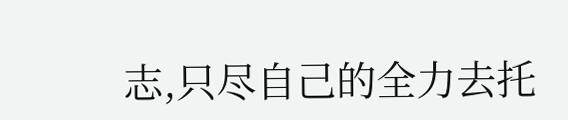志,只尽自己的全力去托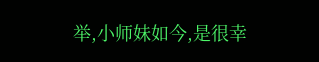举,小师妹如今,是很幸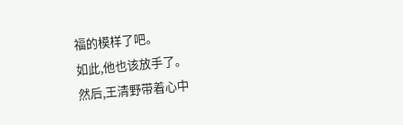福的模样了吧。
如此,他也该放手了。
然后,王清野带着心中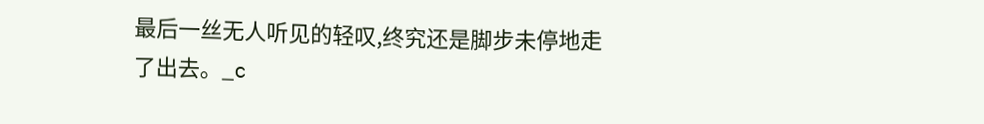最后一丝无人听见的轻叹,终究还是脚步未停地走了出去。_c